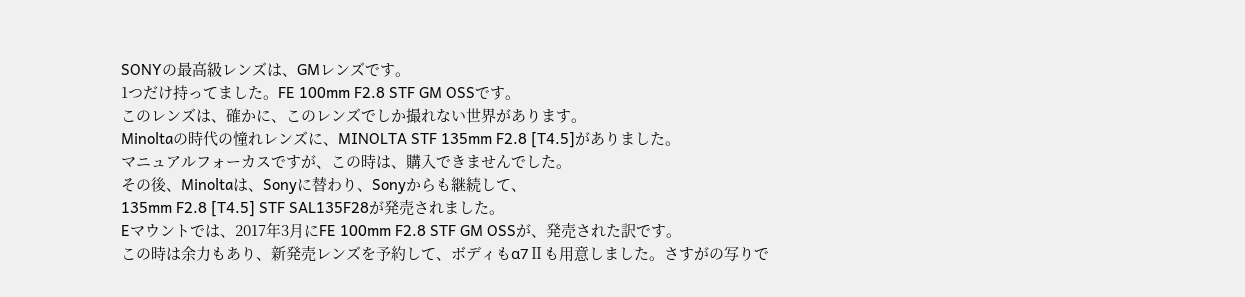SONYの最高級レンズは、GMレンズです。
1つだけ持ってました。FE 100mm F2.8 STF GM OSSです。
このレンズは、確かに、このレンズでしか撮れない世界があります。
Minoltaの時代の憧れレンズに、MINOLTA STF 135mm F2.8 [T4.5]がありました。
マニュアルフォーカスですが、この時は、購入できませんでした。
その後、Minoltaは、Sonyに替わり、Sonyからも継続して、
135mm F2.8 [T4.5] STF SAL135F28が発売されました。
Eマウントでは、2017年3月にFE 100mm F2.8 STF GM OSSが、発売された訳です。
この時は余力もあり、新発売レンズを予約して、ボディもα7Ⅱも用意しました。さすがの写りで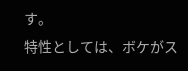す。
特性としては、ボケがス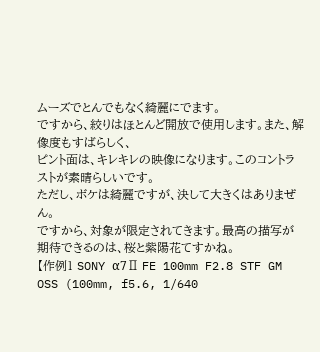ムーズでとんでもなく綺麗にでます。
ですから、絞りはほとんど開放で使用します。また、解像度もすばらしく、
ピント面は、キレキレの映像になります。このコントラストが素晴らしいです。
ただし、ボケは綺麗ですが、決して大きくはありまぜん。
ですから、対象が限定されてきます。最高の描写が期待できるのは、桜と紫陽花てすかね。
【作例1 SONY α7Ⅱ FE 100mm F2.8 STF GM OSS (100mm, f5.6, 1/640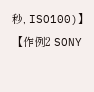秒, ISO100)】
【作例2 SONY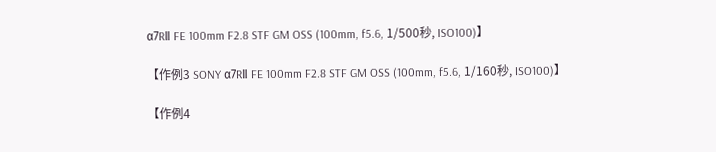α7RⅡ FE 100mm F2.8 STF GM OSS (100mm, f5.6, 1/500秒, ISO100)】

【作例3 SONY α7RⅡ FE 100mm F2.8 STF GM OSS (100mm, f5.6, 1/160秒, ISO100)】

【作例4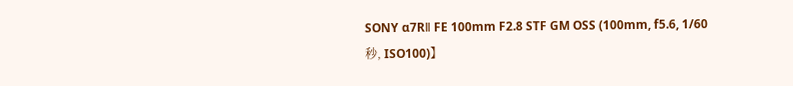SONY α7RⅡ FE 100mm F2.8 STF GM OSS (100mm, f5.6, 1/60秒, ISO100)】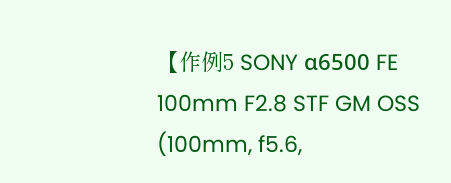【作例5 SONY α6500 FE 100mm F2.8 STF GM OSS (100mm, f5.6,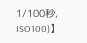1/100秒, ISO100)】